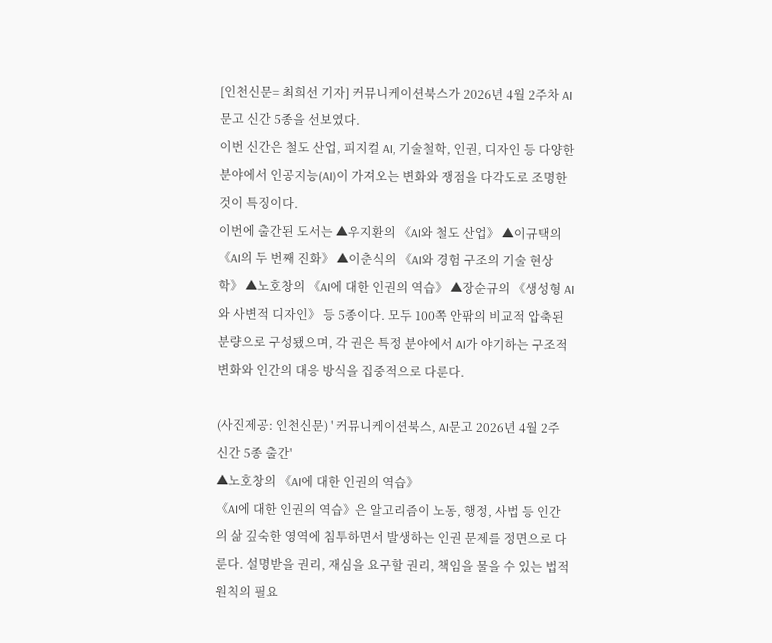[인천신문= 최희선 기자] 커뮤니케이션북스가 2026년 4월 2주차 AI문고 신간 5종을 선보였다.
이번 신간은 철도 산업, 피지컬 AI, 기술철학, 인권, 디자인 등 다양한 분야에서 인공지능(AI)이 가져오는 변화와 쟁점을 다각도로 조명한 것이 특징이다.
이번에 출간된 도서는 ▲우지환의 《AI와 철도 산업》 ▲이규택의 《AI의 두 번째 진화》 ▲이춘식의 《AI와 경험 구조의 기술 현상학》 ▲노호창의 《AI에 대한 인권의 역습》 ▲장순규의 《생성형 AI와 사변적 디자인》 등 5종이다. 모두 100쪽 안팎의 비교적 압축된 분량으로 구성됐으며, 각 권은 특정 분야에서 AI가 야기하는 구조적 변화와 인간의 대응 방식을 집중적으로 다룬다.

(사진제공: 인천신문) ' 커뮤니케이션북스, AI문고 2026년 4월 2주 신간 5종 출간'
▲노호창의 《AI에 대한 인권의 역습》
《AI에 대한 인권의 역습》은 알고리즘이 노동, 행정, 사법 등 인간의 삶 깊숙한 영역에 침투하면서 발생하는 인권 문제를 정면으로 다룬다. 설명받을 권리, 재심을 요구할 권리, 책임을 물을 수 있는 법적 원칙의 필요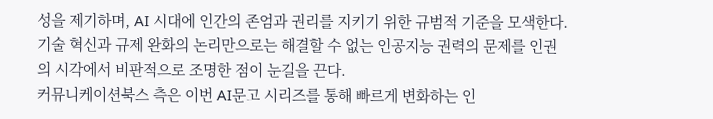성을 제기하며, AI 시대에 인간의 존엄과 권리를 지키기 위한 규범적 기준을 모색한다. 기술 혁신과 규제 완화의 논리만으로는 해결할 수 없는 인공지능 권력의 문제를 인권의 시각에서 비판적으로 조명한 점이 눈길을 끈다.
커뮤니케이션북스 측은 이번 AI문고 시리즈를 통해 빠르게 변화하는 인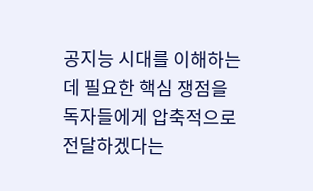공지능 시대를 이해하는 데 필요한 핵심 쟁점을 독자들에게 압축적으로 전달하겠다는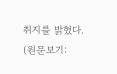취지를 밝혔다.
(원문보기: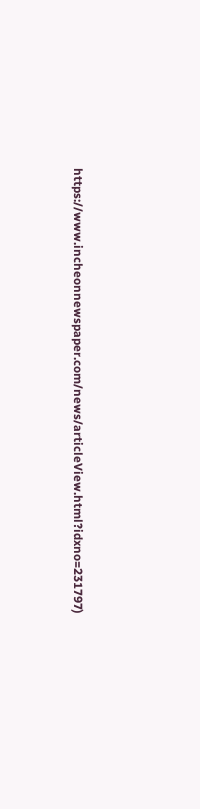https://www.incheonnewspaper.com/news/articleView.html?idxno=231797)